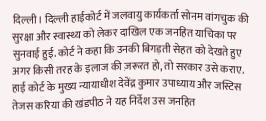दिल्ली। दिल्ली हाईकोर्ट में जलवायु कार्यकर्ता सोनम वांगचुक की सुरक्षा और स्वास्थ्य को लेकर दाखिल एक जनहित याचिका पर सुनवाई हुई. कोर्ट ने कहा कि उनकी बिगड़ती सेहत को देखते हुए अगर किसी तरह के इलाज की ज़रूरत हो, तो सरकार उसे कराए. हाई कोर्ट के मुख्य न्यायाधीश देवेंद्र कुमार उपाध्याय और जस्टिस तेजस करिया की खंडपीठ ने यह निर्देश उस जनहित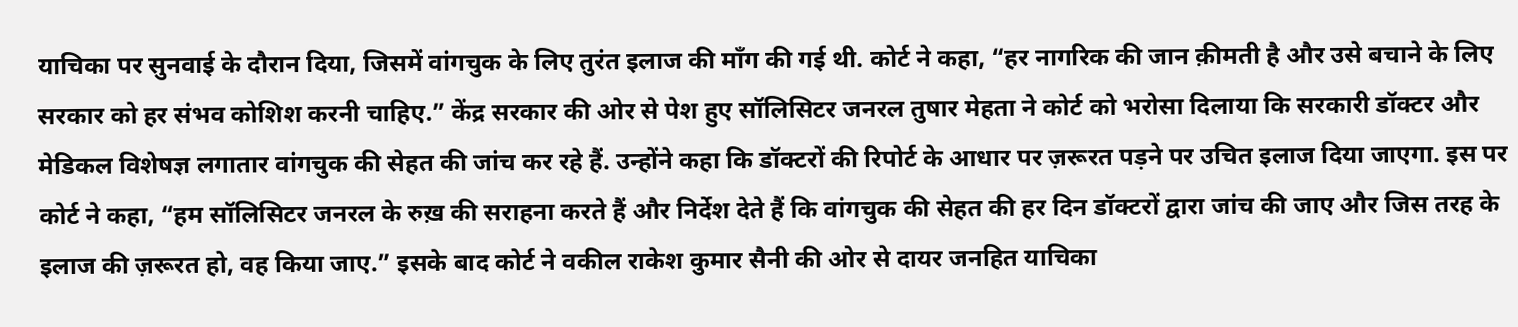याचिका पर सुनवाई के दौरान दिया, जिसमें वांगचुक के लिए तुरंत इलाज की माँग की गई थी. कोर्ट ने कहा, “हर नागरिक की जान क़ीमती है और उसे बचाने के लिए सरकार को हर संभव कोशिश करनी चाहिए.” केंद्र सरकार की ओर से पेश हुए सॉलिसिटर जनरल तुषार मेहता ने कोर्ट को भरोसा दिलाया कि सरकारी डॉक्टर और मेडिकल विशेषज्ञ लगातार वांगचुक की सेहत की जांच कर रहे हैं. उन्होंने कहा कि डॉक्टरों की रिपोर्ट के आधार पर ज़रूरत पड़ने पर उचित इलाज दिया जाएगा. इस पर कोर्ट ने कहा, “हम सॉलिसिटर जनरल के रुख़ की सराहना करते हैं और निर्देश देते हैं कि वांगचुक की सेहत की हर दिन डॉक्टरों द्वारा जांच की जाए और जिस तरह के इलाज की ज़रूरत हो, वह किया जाए.” इसके बाद कोर्ट ने वकील राकेश कुमार सैनी की ओर से दायर जनहित याचिका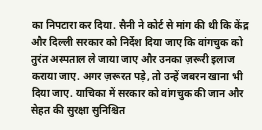का निपटारा कर दिया. सैनी ने कोर्ट से मांग की थी कि केंद्र और दिल्ली सरकार को निर्देश दिया जाए कि वांगचुक को तुरंत अस्पताल ले जाया जाए और उनका ज़रूरी इलाज कराया जाए. अगर ज़रूरत पड़े, तो उन्हें जबरन खाना भी दिया जाए. याचिका में सरकार को वांगचुक की जान और सेहत की सुरक्षा सुनिश्चित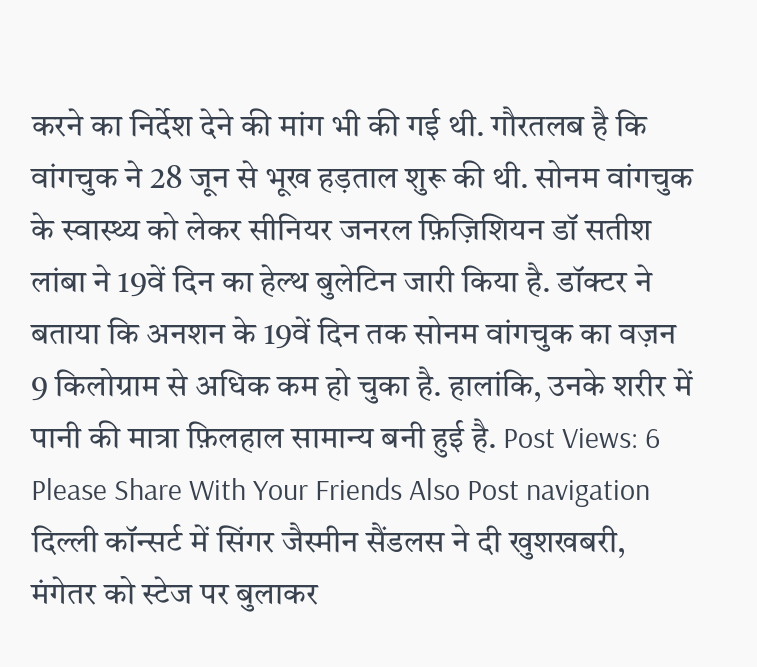करने का निर्देश देने की मांग भी की गई थी. गौरतलब है कि वांगचुक ने 28 जून से भूख हड़ताल शुरू की थी. सोनम वांगचुक के स्वास्थ्य को लेकर सीनियर जनरल फ़िज़िशियन डॉ सतीश लांबा ने 19वें दिन का हेल्थ बुलेटिन जारी किया है. डॉक्टर ने बताया कि अनशन के 19वें दिन तक सोनम वांगचुक का वज़न 9 किलोग्राम से अधिक कम हो चुका है. हालांकि, उनके शरीर में पानी की मात्रा फ़िलहाल सामान्य बनी हुई है. Post Views: 6 Please Share With Your Friends Also Post navigation दिल्ली कॉन्सर्ट में सिंगर जैस्मीन सैंडलस ने दी खुशखबरी, मंगेतर को स्टेज पर बुलाकर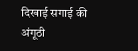दिखाई सगाई की अंगूठी